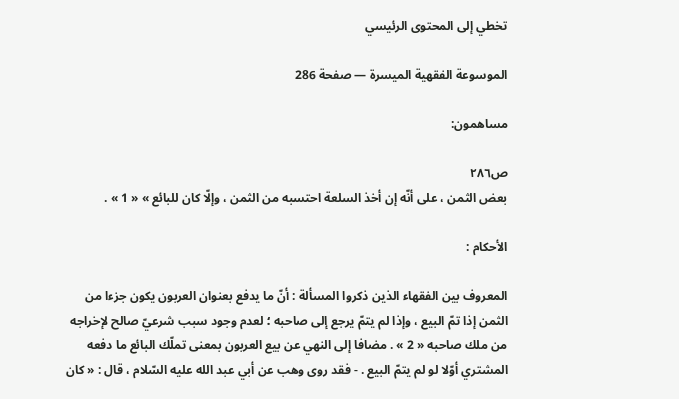تخطي إلى المحتوى الرئيسي

الموسوعة الفقهية الميسرة — صفحة 286

مساهمون:

ص٢٨٦
بعض الثمن ، على أنّه إن أخذ السلعة احتسبه من الثمن ، وإلّا كان للبائع » « 1 » .

الأحكام :

المعروف بين الفقهاء الذين ذكروا المسألة : أنّ ما يدفع بعنوان العربون يكون جزءا من الثمن إذا تمّ البيع ، وإذا لم يتمّ يرجع إلى صاحبه ؛ لعدم وجود سبب شرعيّ صالح لإخراجه من ملك صاحبه « 2 » . مضافا إلى النهي عن بيع العربون بمعنى تملّك البائع ما دفعه المشتري أوّلا لو لم يتمّ البيع . - فقد روى وهب عن أبي عبد الله عليه السّلام ، قال : « كان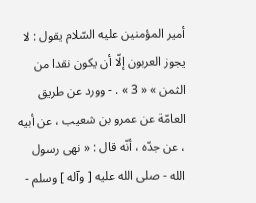أمير المؤمنين عليه السّلام يقول : لا يجوز العربون إلّا أن يكون نقدا من الثمن » « 3 » . - وورد عن طريق العامّة عن عمرو بن شعيب ، عن أبيه ، عن جدّه ، أنّه قال : « نهى رسول الله - صلى الله عليه [ وآله ] وسلم -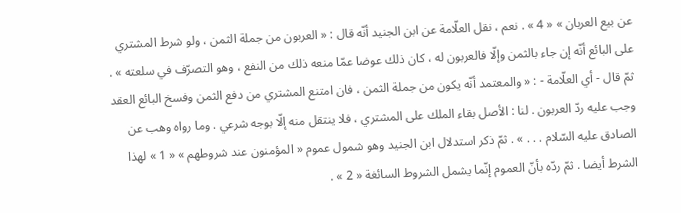عن بيع العربان » « 4 » . نعم ، نقل العلّامة عن ابن الجنيد أنّه قال : « العربون من جملة الثمن ، ولو شرط المشتري على البائع أنّه إن جاء بالثمن وإلّا فالعربون له ، كان ذلك عوضا عمّا منعه ذلك من النفع ، وهو التصرّف في سلعته » . ثمّ قال - أي العلّامة - : « والمعتمد أنّه يكون من جملة الثمن ، فان امتنع المشتري من دفع الثمن وفسخ البائع العقد وجب عليه ردّ العربون . لنا : الأصل بقاء الملك على المشتري ، فلا ينتقل منه إلّا بوجه شرعي . وما رواه وهب عن الصادق عليه السّلام . . . » . ثمّ ذكر استدلال ابن الجنيد وهو شمول عموم « المؤمنون عند شروطهم » « 1 » لهذا الشرط أيضا . ثمّ ردّه بأنّ العموم إنّما يشمل الشروط السائغة « 2 » .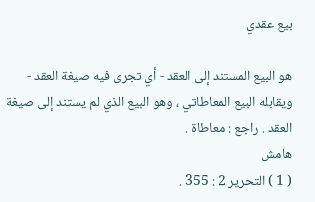بيع عقدي

هو البيع المستند إلى العقد - أي تجرى فيه صيغة العقد - ويقابله البيع المعاطاتي ، وهو البيع الذي لم يستند إلى صيغة العقد . راجع : معاطاة .
هامش
( 1 ) التحرير 2 : 355 .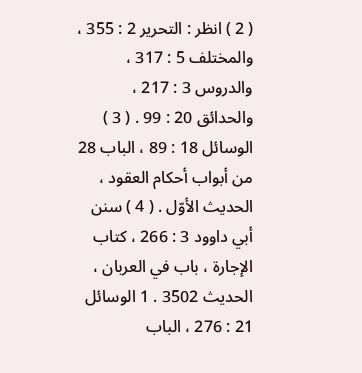( 2 ) انظر : التحرير 2 : 355 ، والمختلف 5 : 317 ، والدروس 3 : 217 ، والحدائق 20 : 99 . ( 3 ) الوسائل 18 : 89 ، الباب 28 من أبواب أحكام العقود ، الحديث الأوّل . ( 4 ) سنن أبي داوود 3 : 266 ، كتاب الإجارة ، باب في العربان ، الحديث 3502 . 1 الوسائل 21 : 276 ، الباب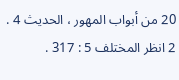20 من أبواب المهور ، الحديث 4 . 2 انظر المختلف 5 : 317 .